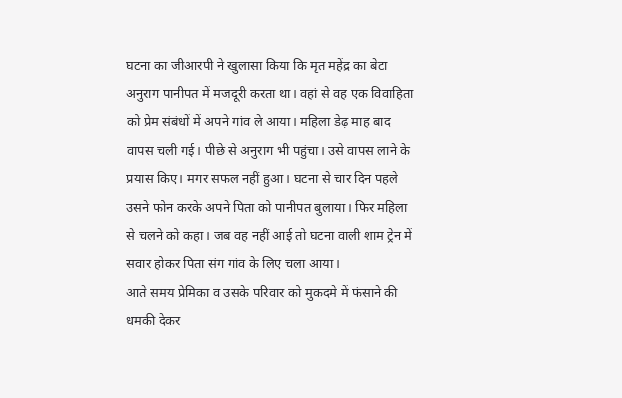घटना का जीआरपी ने खुलासा किया कि मृत महेंद्र का बेटा अनुराग पानीपत में मजदूरी करता था। वहां से वह एक विवाहिता को प्रेम संबंधों में अपने गांव ले आया। महिला डेढ़ माह बाद वापस चली गई। पीछे से अनुराग भी पहुंचा। उसे वापस लाने के प्रयास किए। मगर सफल नहीं हुआ। घटना से चार दिन पहले उसने फोन करके अपने पिता को पानीपत बुलाया। फिर महिला से चलने को कहा। जब वह नहीं आई तो घटना वाली शाम ट्रेन में सवार होकर पिता संग गांव के लिए चला आया।
आते समय प्रेमिका व उसके परिवार को मुकदमे में फंसाने की धमकी देकर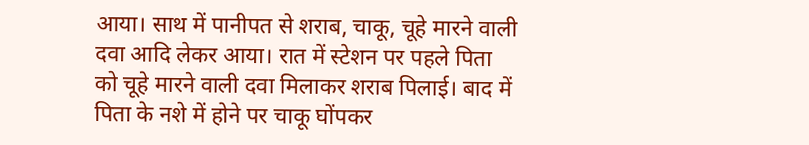आया। साथ में पानीपत से शराब, चाकू, चूहे मारने वाली दवा आदि लेकर आया। रात में स्टेशन पर पहले पिता को चूहे मारने वाली दवा मिलाकर शराब पिलाई। बाद में पिता के नशे में होने पर चाकू घोंपकर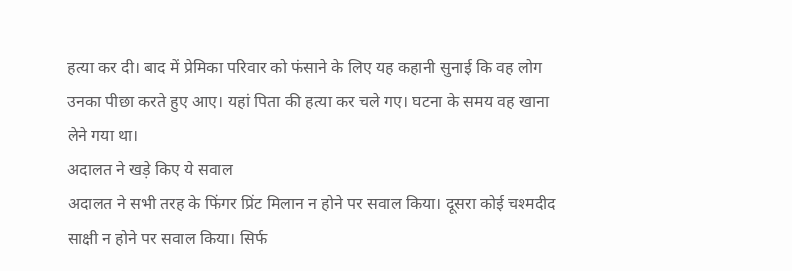हत्या कर दी। बाद में प्रेमिका परिवार को फंसाने के लिए यह कहानी सुनाई कि वह लोग उनका पीछा करते हुए आए। यहां पिता की हत्या कर चले गए। घटना के समय वह खाना लेने गया था।
अदालत ने खड़े किए ये सवाल
अदालत ने सभी तरह के फिंगर प्रिंट मिलान न होने पर सवाल किया। दूसरा कोई चश्मदीद साक्षी न होने पर सवाल किया। सिर्फ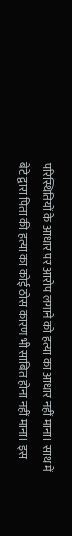परिस्थितियों के आधार पर आरोप लगाने को हत्या का आधार नहीं माना। साथ में बेटे द्वारा पिता की हत्या का कोई ठोस कारण भी साबित होना नहीं माना। इस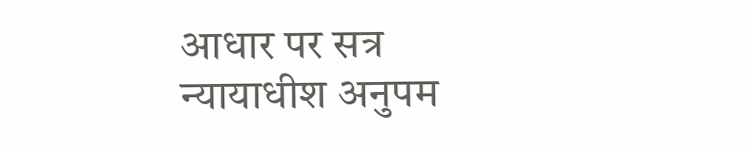आधार पर सत्र न्यायाधीश अनुपम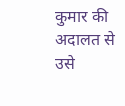कुमार की अदालत से उसे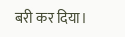बरी कर दिया।